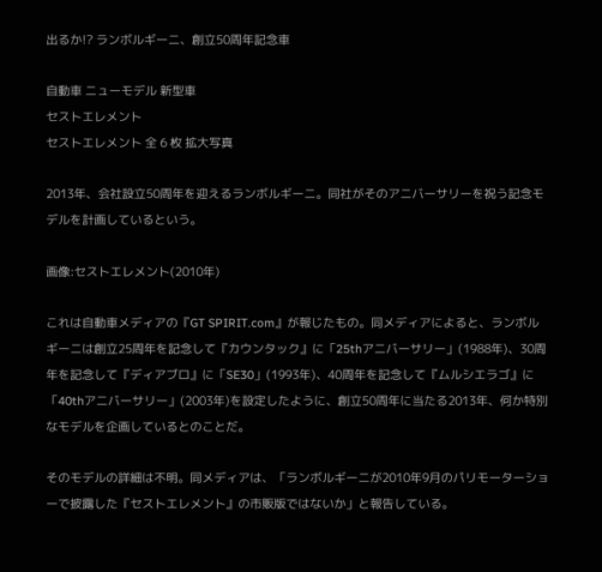出るか!? ランボルギーニ、創立50周年記念車

自動車 ニューモデル 新型車
セストエレメント
セストエレメント 全 6 枚 拡大写真

2013年、会社設立50周年を迎えるランボルギーニ。同社がそのアニバーサリーを祝う記念モデルを計画しているという。

画像:セストエレメント(2010年)

これは自動車メディアの『GT SPIRIT.com』が報じたもの。同メディアによると、ランボルギーニは創立25周年を記念して『カウンタック』に「25thアニバーサリー」(1988年)、30周年を記念して『ディアブロ』に「SE30」(1993年)、40周年を記念して『ムルシエラゴ』に「40thアニバーサリー」(2003年)を設定したように、創立50周年に当たる2013年、何か特別なモデルを企画しているとのことだ。

そのモデルの詳細は不明。同メディアは、「ランボルギーニが2010年9月のパリモーターショーで披露した『セストエレメント』の市販版ではないか」と報告している。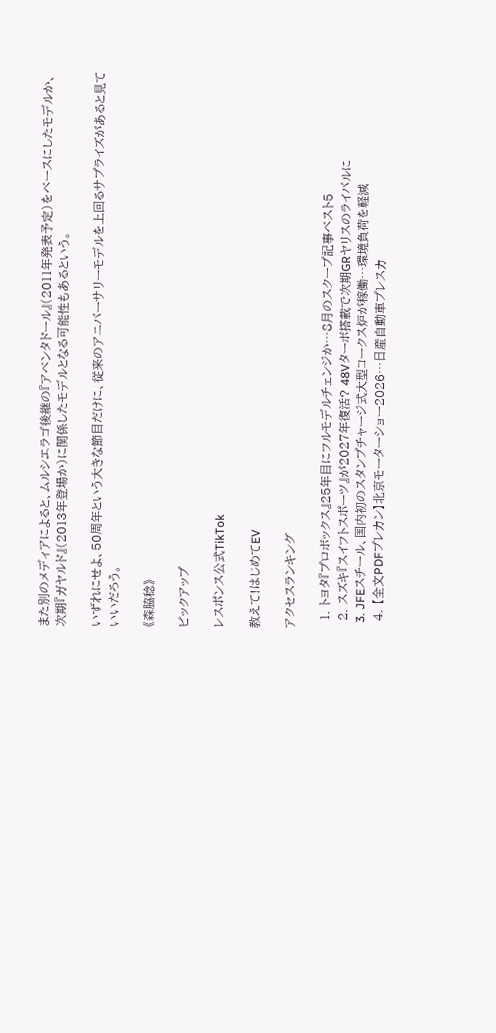また別のメディアによると、ムルシエラゴ後継の『アベンタドール』(2011年発表予定)をベースにしたモデルか、次期『ガヤルド』(2013年登場か)に関係したモデルとなる可能性もあるという。

いずれにせよ、50周年という大きな節目だけに、従来のアニバーサリーモデルを上回るサプライズがあると見ていいだろう。

《森脇稔》

ピックアップ

レスポンス公式TikTok

教えて!はじめてEV

アクセスランキング

  1. トヨタ『プロボックス』25年目にフルモデルチェンジか…8月のスクープ記事ベスト5
  2. スズキ『スイフトスポーツ』が2027年復活? 48Vターボ搭載で次期GRヤリスのライバルに
  3. JFEスチール、国内初のスタンプチャージ式大型コークス炉が稼働…環境負荷を軽減
  4. 【全文PDFプレカン】北京モーターショー2026…日産自動車プレスカ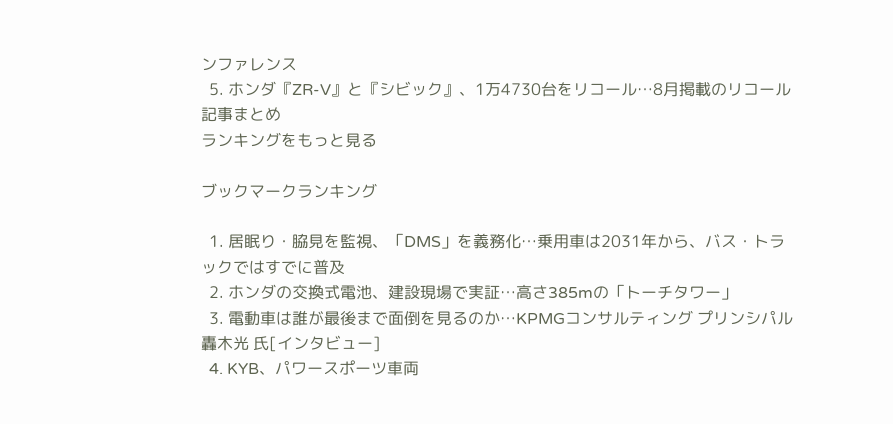ンファレンス
  5. ホンダ『ZR-V』と『シビック』、1万4730台をリコール…8月掲載のリコール記事まとめ
ランキングをもっと見る

ブックマークランキング

  1. 居眠り・脇見を監視、「DMS」を義務化…乗用車は2031年から、バス・トラックではすでに普及
  2. ホンダの交換式電池、建設現場で実証…高さ385mの「トーチタワー」
  3. 電動車は誰が最後まで面倒を見るのか…KPMGコンサルティング プリンシパル 轟木光 氏[インタビュー]
  4. KYB、パワースポーツ車両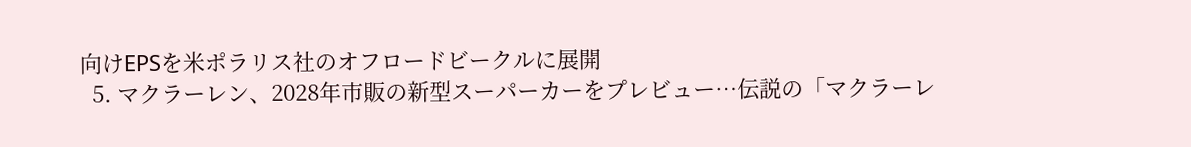向けEPSを米ポラリス社のオフロードビークルに展開
  5. マクラーレン、2028年市販の新型スーパーカーをプレビュー…伝説の「マクラーレ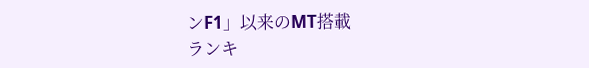ンF1」以来のMT搭載
ランキ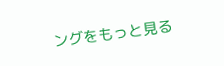ングをもっと見る